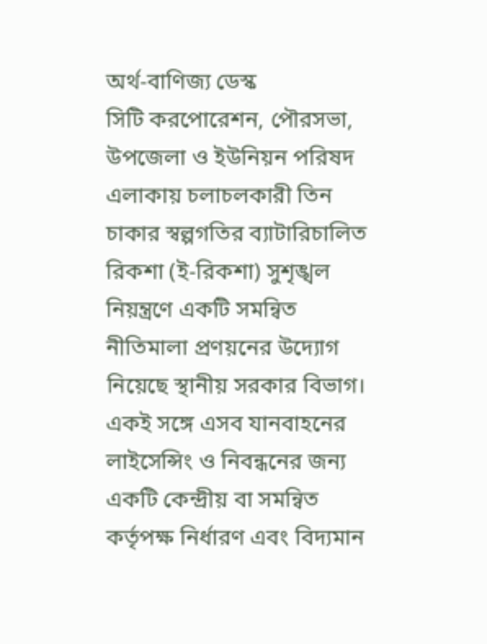অর্থ-বাণিজ্য ডেস্ক
সিটি করপোরেশন, পৌরসভা, উপজেলা ও ইউনিয়ন পরিষদ এলাকায় চলাচলকারী তিন চাকার স্বল্পগতির ব্যাটারিচালিত রিকশা (ই-রিকশা) সুশৃঙ্খল নিয়ন্ত্রণে একটি সমন্বিত নীতিমালা প্রণয়নের উদ্যোগ নিয়েছে স্থানীয় সরকার বিভাগ। একই সঙ্গে এসব যানবাহনের লাইসেন্সিং ও নিবন্ধনের জন্য একটি কেন্দ্রীয় বা সমন্বিত কর্তৃপক্ষ নির্ধারণ এবং বিদ্যমান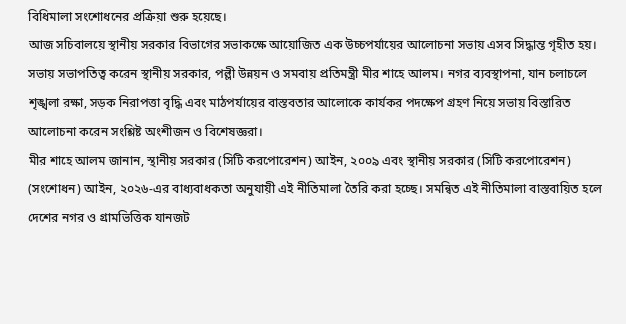বিধিমালা সংশোধনের প্রক্রিয়া শুরু হয়েছে।
আজ সচিবালয়ে স্থানীয় সরকার বিভাগের সভাকক্ষে আয়োজিত এক উচ্চপর্যায়ের আলোচনা সভায় এসব সিদ্ধান্ত গৃহীত হয়। সভায় সভাপতিত্ব করেন স্থানীয় সরকার, পল্লী উন্নয়ন ও সমবায় প্রতিমন্ত্রী মীর শাহে আলম। নগর ব্যবস্থাপনা, যান চলাচলে শৃঙ্খলা রক্ষা, সড়ক নিরাপত্তা বৃদ্ধি এবং মাঠপর্যায়ের বাস্তবতার আলোকে কার্যকর পদক্ষেপ গ্রহণ নিয়ে সভায় বিস্তারিত আলোচনা করেন সংশ্লিষ্ট অংশীজন ও বিশেষজ্ঞরা।
মীর শাহে আলম জানান, স্থানীয় সরকার (সিটি করপোরেশন) আইন, ২০০৯ এবং স্থানীয় সরকার (সিটি করপোরেশন) (সংশোধন) আইন, ২০২৬-এর বাধ্যবাধকতা অনুযায়ী এই নীতিমালা তৈরি করা হচ্ছে। সমন্বিত এই নীতিমালা বাস্তবায়িত হলে দেশের নগর ও গ্রামভিত্তিক যানজট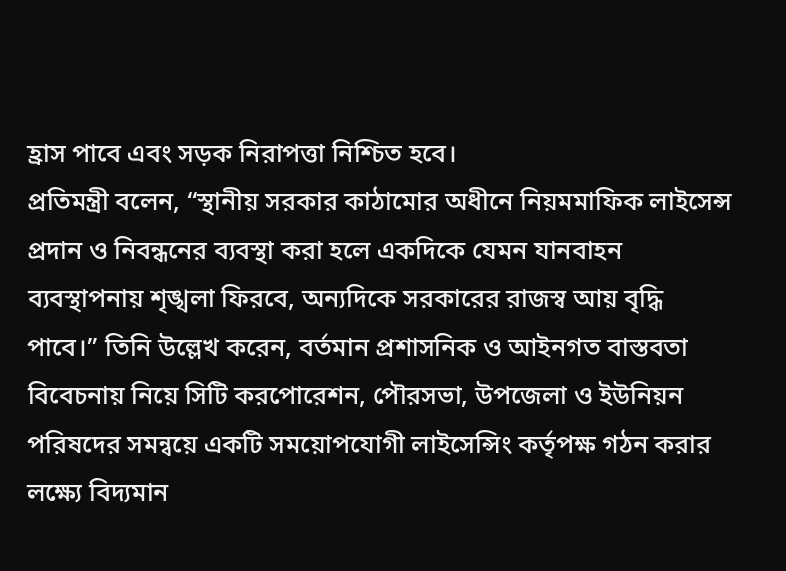হ্রাস পাবে এবং সড়ক নিরাপত্তা নিশ্চিত হবে।
প্রতিমন্ত্রী বলেন, “স্থানীয় সরকার কাঠামোর অধীনে নিয়মমাফিক লাইসেন্স প্রদান ও নিবন্ধনের ব্যবস্থা করা হলে একদিকে যেমন যানবাহন ব্যবস্থাপনায় শৃঙ্খলা ফিরবে, অন্যদিকে সরকারের রাজস্ব আয় বৃদ্ধি পাবে।” তিনি উল্লেখ করেন, বর্তমান প্রশাসনিক ও আইনগত বাস্তবতা বিবেচনায় নিয়ে সিটি করপোরেশন, পৌরসভা, উপজেলা ও ইউনিয়ন পরিষদের সমন্বয়ে একটি সময়োপযোগী লাইসেন্সিং কর্তৃপক্ষ গঠন করার লক্ষ্যে বিদ্যমান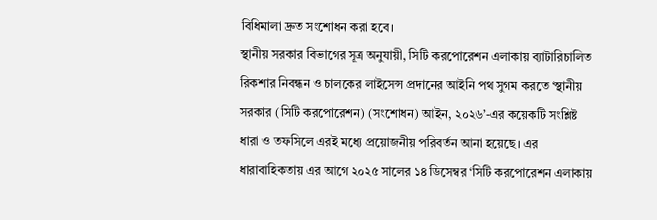বিধিমালা দ্রুত সংশোধন করা হবে।
স্থানীয় সরকার বিভাগের সূত্র অনুযায়ী, সিটি করপোরেশন এলাকায় ব্যাটারিচালিত রিকশার নিবন্ধন ও চালকের লাইসেন্স প্রদানের আইনি পথ সুগম করতে ‘স্থানীয় সরকার (সিটি করপোরেশন) (সংশোধন) আইন, ২০২৬’-এর কয়েকটি সংশ্লিষ্ট ধারা ও তফসিলে এরই মধ্যে প্রয়োজনীয় পরিবর্তন আনা হয়েছে। এর ধারাবাহিকতায় এর আগে ২০২৫ সালের ১৪ ডিসেম্বর ‘সিটি করপোরেশন এলাকায়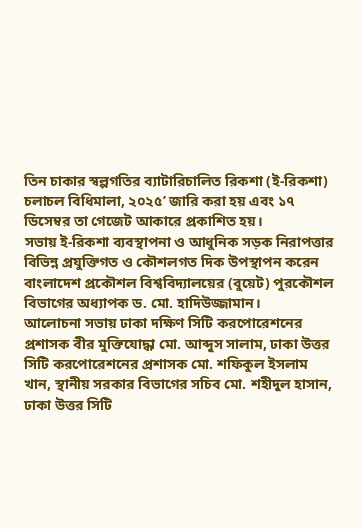তিন চাকার স্বল্পগতির ব্যাটারিচালিত রিকশা (ই-রিকশা) চলাচল বিধিমালা, ২০২৫’ জারি করা হয় এবং ১৭ ডিসেম্বর তা গেজেট আকারে প্রকাশিত হয়।
সভায় ই-রিকশা ব্যবস্থাপনা ও আধুনিক সড়ক নিরাপত্তার বিভিন্ন প্রযুক্তিগত ও কৌশলগত দিক উপস্থাপন করেন বাংলাদেশ প্রকৌশল বিশ্ববিদ্যালয়ের (বুয়েট) পুরকৌশল বিভাগের অধ্যাপক ড. মো. হাদিউজ্জামান।
আলোচনা সভায় ঢাকা দক্ষিণ সিটি করপোরেশনের প্রশাসক বীর মুক্তিযোদ্ধা মো. আব্দুস সালাম, ঢাকা উত্তর সিটি করপোরেশনের প্রশাসক মো. শফিকুল ইসলাম খান, স্থানীয় সরকার বিভাগের সচিব মো. শহীদুল হাসান, ঢাকা উত্তর সিটি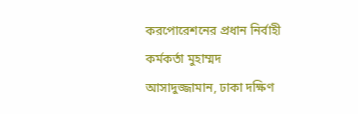করপোরেশনের প্রধান নির্বাহী কর্মকর্তা মুহাম্মদ আসাদুজ্জামান, ঢাকা দক্ষিণ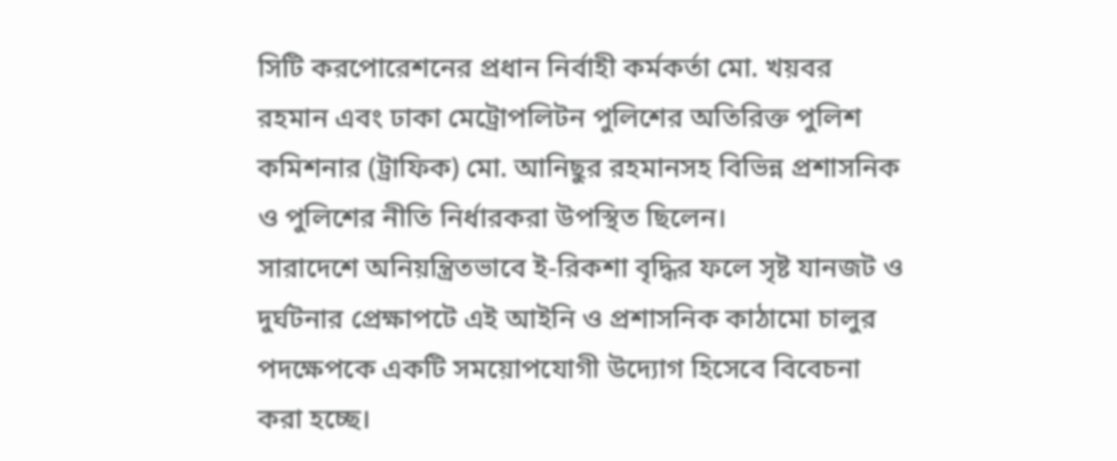সিটি করপোরেশনের প্রধান নির্বাহী কর্মকর্তা মো. খয়বর রহমান এবং ঢাকা মেট্রোপলিটন পুলিশের অতিরিক্ত পুলিশ কমিশনার (ট্রাফিক) মো. আনিছুর রহমানসহ বিভিন্ন প্রশাসনিক ও পুলিশের নীতি নির্ধারকরা উপস্থিত ছিলেন।
সারাদেশে অনিয়ন্ত্রিতভাবে ই-রিকশা বৃদ্ধির ফলে সৃষ্ট যানজট ও দুর্ঘটনার প্রেক্ষাপটে এই আইনি ও প্রশাসনিক কাঠামো চালুর পদক্ষেপকে একটি সময়োপযোগী উদ্যোগ হিসেবে বিবেচনা করা হচ্ছে।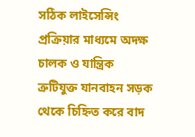সঠিক লাইসেন্সিং প্রক্রিয়ার মাধ্যমে অদক্ষ চালক ও যান্ত্রিক ত্রুটিযুক্ত যানবাহন সড়ক থেকে চিহ্নিত করে বাদ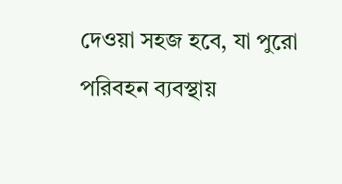দেওয়া সহজ হবে, যা পুরো পরিবহন ব্যবস্থায়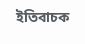ইতিবাচক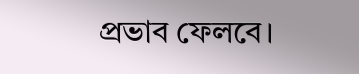প্রভাব ফেলবে।